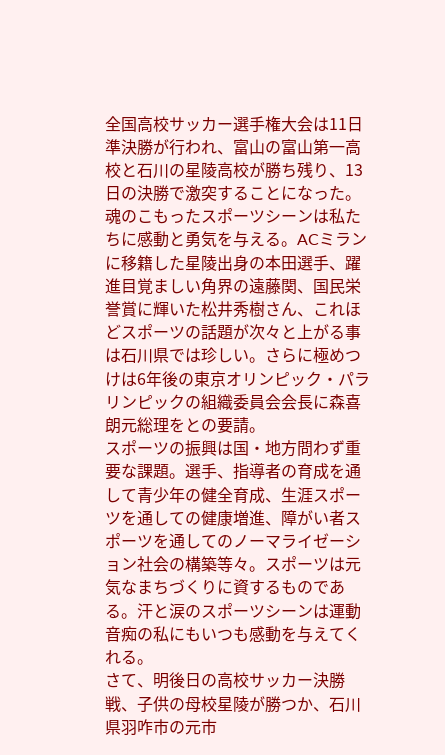全国高校サッカー選手権大会は11日準決勝が行われ、富山の富山第一高校と石川の星陵高校が勝ち残り、13日の決勝で激突することになった。
魂のこもったスポーツシーンは私たちに感動と勇気を与える。ACミランに移籍した星陵出身の本田選手、躍進目覚ましい角界の遠藤関、国民栄誉賞に輝いた松井秀樹さん、これほどスポーツの話題が次々と上がる事は石川県では珍しい。さらに極めつけは6年後の東京オリンピック・パラリンピックの組織委員会会長に森喜朗元総理をとの要請。
スポーツの振興は国・地方問わず重要な課題。選手、指導者の育成を通して青少年の健全育成、生涯スポーツを通しての健康増進、障がい者スポーツを通してのノーマライゼーション社会の構築等々。スポーツは元気なまちづくりに資するものである。汗と涙のスポーツシーンは運動音痴の私にもいつも感動を与えてくれる。
さて、明後日の高校サッカー決勝戦、子供の母校星陵が勝つか、石川県羽咋市の元市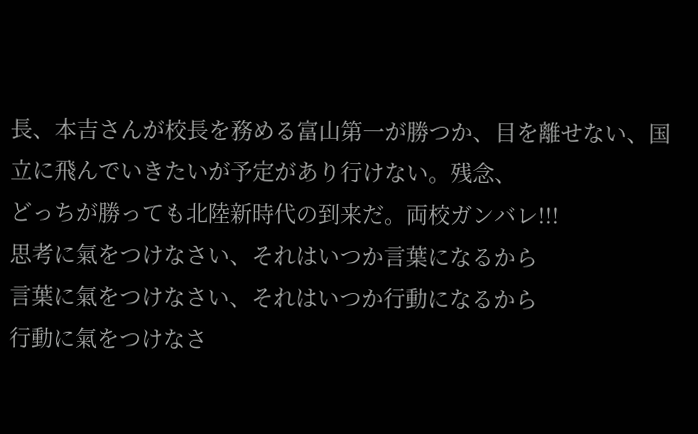長、本吉さんが校長を務める富山第一が勝つか、目を離せない、国立に飛んでいきたいが予定があり行けない。残念、
どっちが勝っても北陸新時代の到来だ。両校ガンバレ!!!
思考に氣をつけなさい、それはいつか言葉になるから
言葉に氣をつけなさい、それはいつか行動になるから
行動に氣をつけなさ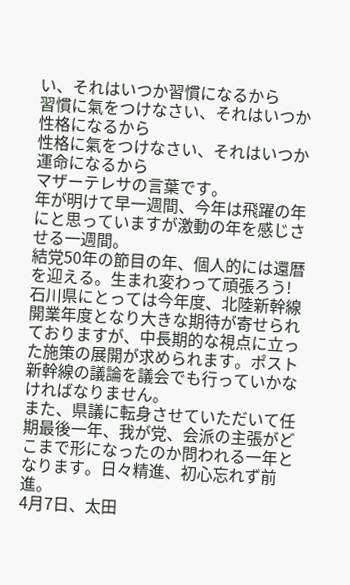い、それはいつか習慣になるから
習慣に氣をつけなさい、それはいつか性格になるから
性格に氣をつけなさい、それはいつか運命になるから
マザーテレサの言葉です。
年が明けて早一週間、今年は飛躍の年にと思っていますが激動の年を感じさせる一週間。
結党50年の節目の年、個人的には還暦を迎える。生まれ変わって頑張ろう!
石川県にとっては今年度、北陸新幹線開業年度となり大きな期待が寄せられておりますが、中長期的な視点に立った施策の展開が求められます。ポスト新幹線の議論を議会でも行っていかなければなりません。
また、県議に転身させていただいて任期最後一年、我が党、会派の主張がどこまで形になったのか問われる一年となります。日々精進、初心忘れず前進。
4月7日、太田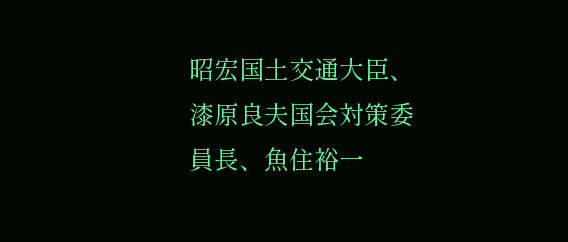昭宏国土交通大臣、漆原良夫国会対策委員長、魚住裕一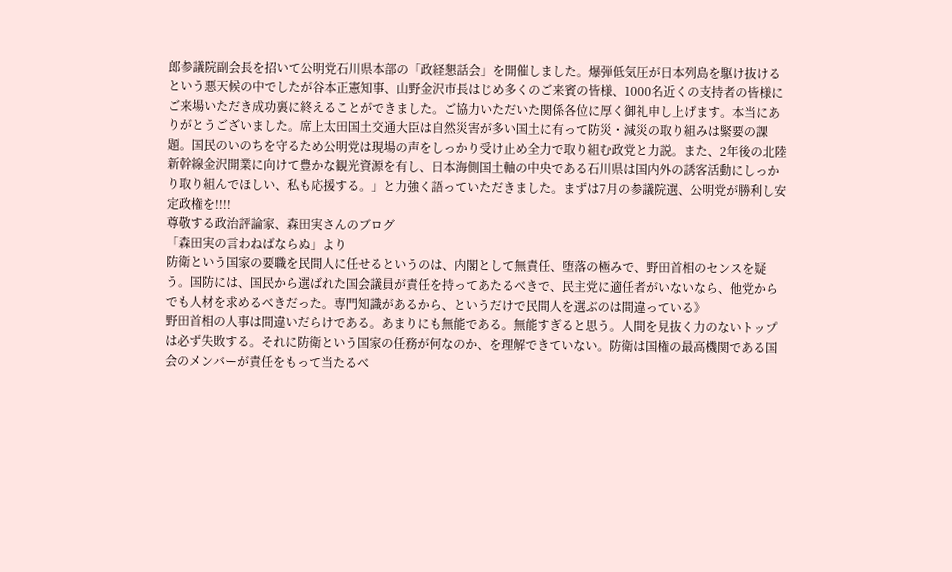郎参議院副会長を招いて公明党石川県本部の「政経懇話会」を開催しました。爆弾低気圧が日本列島を駆け抜けるという悪天候の中でしたが谷本正憲知事、山野金沢市長はじめ多くのご来賓の皆様、1000名近くの支持者の皆様にご来場いただき成功裏に終えることができました。ご協力いただいた関係各位に厚く御礼申し上げます。本当にありがとうございました。席上太田国土交通大臣は自然災害が多い国土に有って防災・減災の取り組みは緊要の課題。国民のいのちを守るため公明党は現場の声をしっかり受け止め全力で取り組む政党と力説。また、2年後の北陸新幹線金沢開業に向けて豊かな観光資源を有し、日本海側国土軸の中央である石川県は国内外の誘客活動にしっかり取り組んでほしい、私も応援する。」と力強く語っていただきました。まずは7月の参議院選、公明党が勝利し安定政権を!!!!
尊敬する政治評論家、森田実さんのブログ
「森田実の言わねばならぬ」より
防衛という国家の要職を民間人に任せるというのは、内閣として無責任、堕落の極みで、野田首相のセンスを疑う。国防には、国民から選ばれた国会議員が責任を持ってあたるべきで、民主党に適任者がいないなら、他党からでも人材を求めるべきだった。専門知識があるから、というだけで民間人を選ぶのは間違っている》
野田首相の人事は間違いだらけである。あまりにも無能である。無能すぎると思う。人間を見抜く力のないトップは必ず失敗する。それに防衛という国家の任務が何なのか、を理解できていない。防衛は国権の最高機関である国会のメンバーが責任をもって当たるべ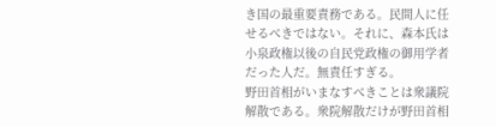き国の最重要責務である。民間人に任せるべきではない。それに、森本氏は小泉政権以後の自民党政権の御用学者だった人だ。無責任すぎる。
野田首相がいまなすべきことは衆議院解散である。衆院解散だけが野田首相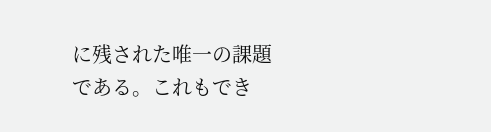に残された唯一の課題である。これもでき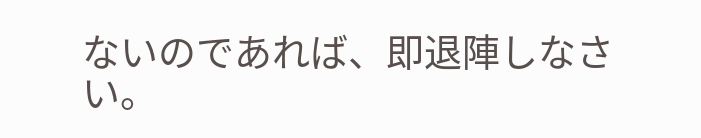ないのであれば、即退陣しなさい。